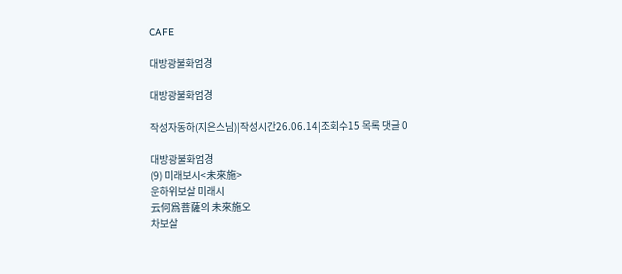CAFE

대방광불화엄경

대방광불화엄경

작성자동하(지은스님)|작성시간26.06.14|조회수15 목록 댓글 0

대방광불화엄경
(9) 미래보시<未來施>
운하위보살 미래시
云何爲菩薩의 未來施오
차보살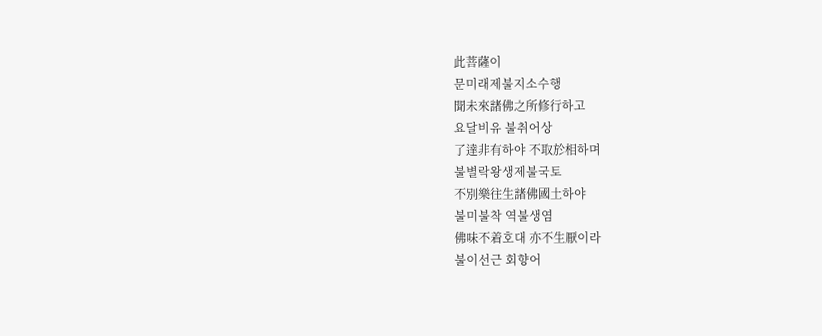此菩薩이
문미래제불지소수행
聞未來諸佛之所修行하고
요달비유 불취어상
了達非有하야 不取於相하며
불별락왕생제불국토
不別樂往生諸佛國土하야
불미불착 역불생염
佛味不着호대 亦不生厭이라
불이선근 회향어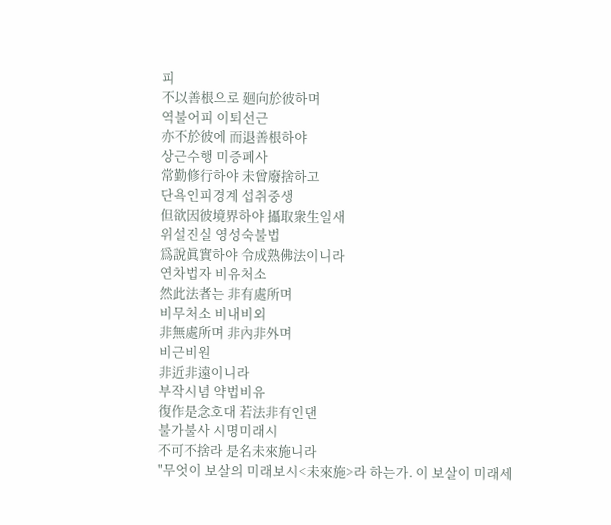피
不以善根으로 廻向於彼하며
역불어피 이퇴선근
亦不於彼에 而退善根하야
상근수행 미증폐사
常勤修行하야 未曾廢捨하고
단욕인피경계 섭취중생
但欲因彼境界하야 攝取衆生일새
위설진실 영성숙불법
爲說眞實하야 令成熟佛法이니라
연차법자 비유처소
然此法者는 非有處所며
비무처소 비내비외
非無處所며 非內非外며
비근비원
非近非遠이니라
부작시념 약법비유
復作是念호대 若法非有인댄
불가불사 시명미래시
不可不捨라 是名未來施니라
"무엇이 보살의 미래보시<未來施>라 하는가. 이 보살이 미래세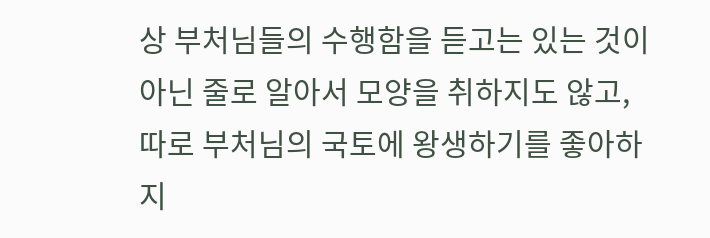상 부처님들의 수행함을 듣고는 있는 것이 아닌 줄로 알아서 모양을 취하지도 않고, 따로 부처님의 국토에 왕생하기를 좋아하지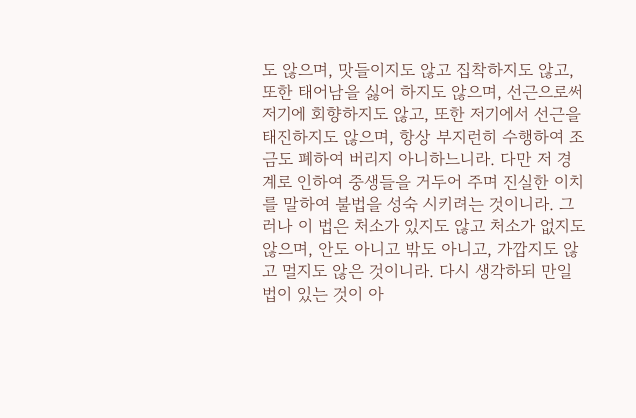도 않으며, 맛들이지도 않고 집착하지도 않고, 또한 태어남을 싫어 하지도 않으며, 선근으로써 저기에 회향하지도 않고, 또한 저기에서 선근을 태진하지도 않으며, 항상 부지런히 수행하여 조금도 폐하여 버리지 아니하느니라. 다만 저 경계로 인하여 중생들을 거두어 주며 진실한 이치를 말하여 불법을 성숙 시키려는 것이니라. 그러나 이 법은 처소가 있지도 않고 처소가 없지도 않으며, 안도 아니고 밖도 아니고, 가깝지도 않고 멀지도 않은 것이니라. 다시 생각하되 만일 법이 있는 것이 아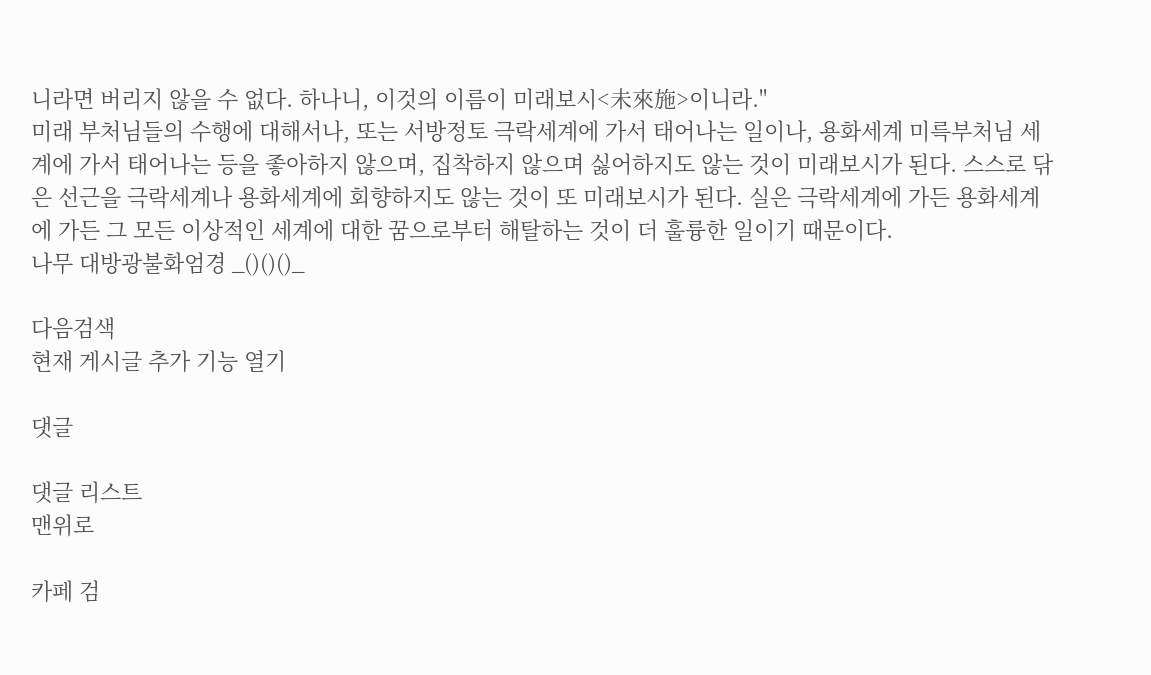니라면 버리지 않을 수 없다. 하나니, 이것의 이름이 미래보시<未來施>이니라."
미래 부처님들의 수행에 대해서나, 또는 서방정토 극락세계에 가서 태어나는 일이나, 용화세계 미륵부처님 세계에 가서 태어나는 등을 좋아하지 않으며, 집착하지 않으며 싫어하지도 않는 것이 미래보시가 된다. 스스로 닦은 선근을 극락세계나 용화세계에 회향하지도 않는 것이 또 미래보시가 된다. 실은 극락세계에 가든 용화세계에 가든 그 모든 이상적인 세계에 대한 꿈으로부터 해탈하는 것이 더 훌륭한 일이기 때문이다.
나무 대방광불화엄경 _()()()_

다음검색
현재 게시글 추가 기능 열기

댓글

댓글 리스트
맨위로

카페 검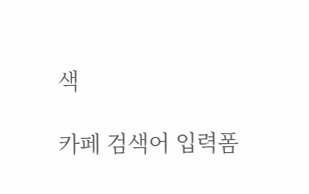색

카페 검색어 입력폼